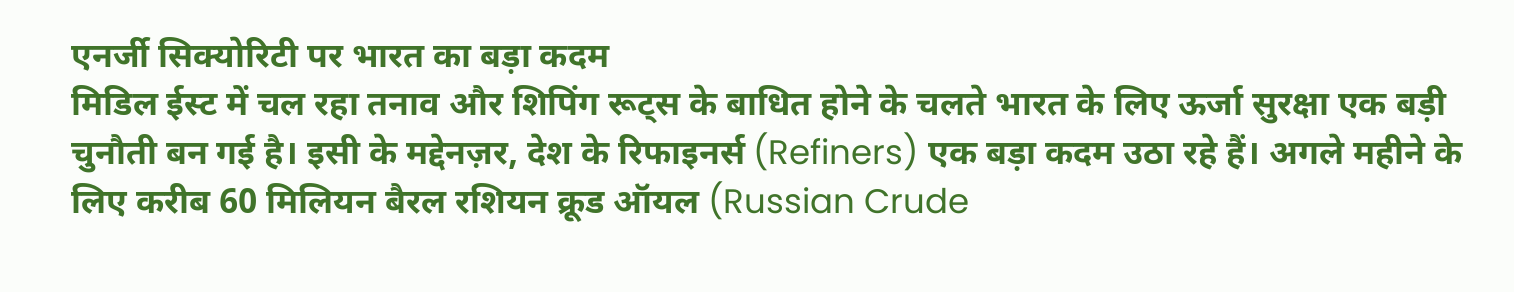एनर्जी सिक्योरिटी पर भारत का बड़ा कदम
मिडिल ईस्ट में चल रहा तनाव और शिपिंग रूट्स के बाधित होने के चलते भारत के लिए ऊर्जा सुरक्षा एक बड़ी चुनौती बन गई है। इसी के मद्देनज़र, देश के रिफाइनर्स (Refiners) एक बड़ा कदम उठा रहे हैं। अगले महीने के लिए करीब 60 मिलियन बैरल रशियन क्रूड ऑयल (Russian Crude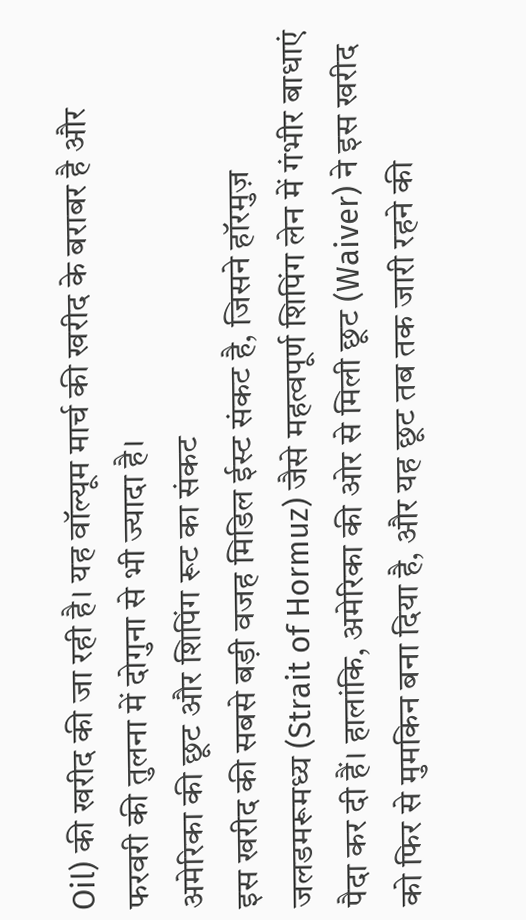Oil) की खरीद की जा रही है। यह वॉल्यूम मार्च की खरीद के बराबर है और फरवरी की तुलना में दोगुना से भी ज्यादा है।
अमेरिका की छूट और शिपिंग रूट का संकट
इस खरीद की सबसे बड़ी वजह मिडिल ईस्ट संकट है, जिसने हॉरमुज़ जलडमरूमध्य (Strait of Hormuz) जैसे महत्वपूर्ण शिपिंग लेन में गंभीर बाधाएं पैदा कर दी हैं। हालांकि, अमेरिका की ओर से मिली छूट (Waiver) ने इस खरीद को फिर से मुमकिन बना दिया है, और यह छूट तब तक जारी रहने की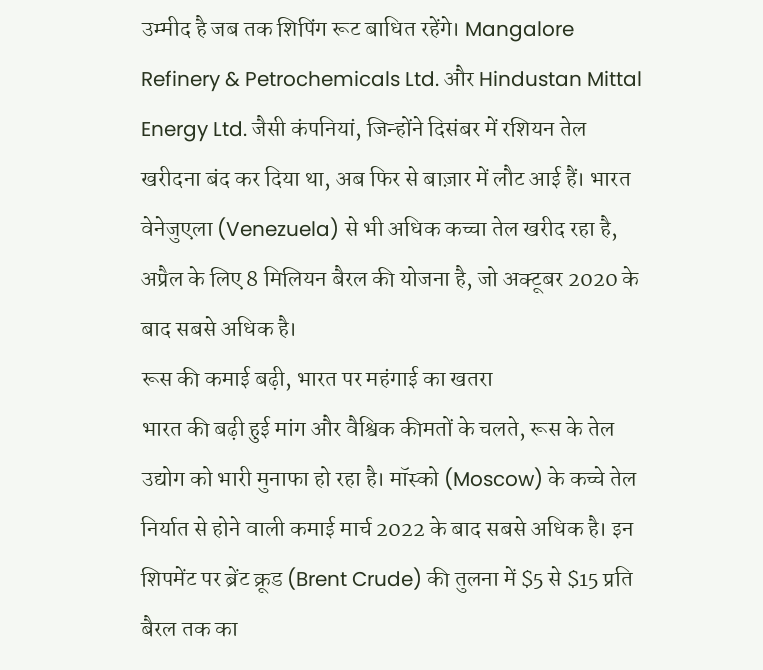उम्मीद है जब तक शिपिंग रूट बाधित रहेंगे। Mangalore Refinery & Petrochemicals Ltd. और Hindustan Mittal Energy Ltd. जैसी कंपनियां, जिन्होंने दिसंबर में रशियन तेल खरीदना बंद कर दिया था, अब फिर से बाज़ार में लौट आई हैं। भारत वेनेजुएला (Venezuela) से भी अधिक कच्चा तेल खरीद रहा है, अप्रैल के लिए 8 मिलियन बैरल की योजना है, जो अक्टूबर 2020 के बाद सबसे अधिक है।
रूस की कमाई बढ़ी, भारत पर महंगाई का खतरा
भारत की बढ़ी हुई मांग और वैश्विक कीमतों के चलते, रूस के तेल उद्योग को भारी मुनाफा हो रहा है। मॉस्को (Moscow) के कच्चे तेल निर्यात से होने वाली कमाई मार्च 2022 के बाद सबसे अधिक है। इन शिपमेंट पर ब्रेंट क्रूड (Brent Crude) की तुलना में $5 से $15 प्रति बैरल तक का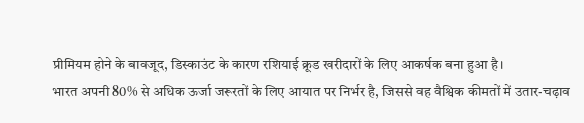प्रीमियम होने के बावजूद, डिस्काउंट के कारण रशियाई क्रूड खरीदारों के लिए आकर्षक बना हुआ है।
भारत अपनी 80% से अधिक ऊर्जा जरूरतों के लिए आयात पर निर्भर है, जिससे वह वैश्विक कीमतों में उतार-चढ़ाव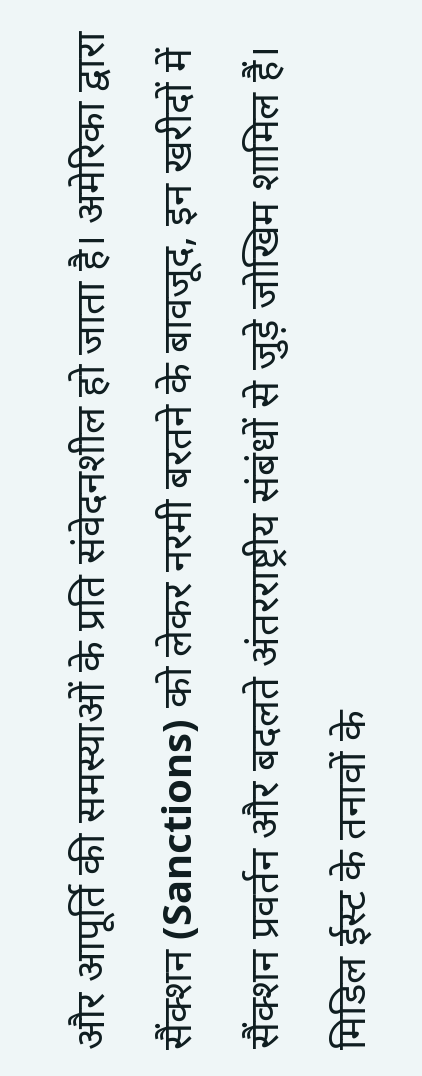और आपूर्ति की समस्याओं के प्रति संवेदनशील हो जाता है। अमेरिका द्वारा सैंक्शन (Sanctions) को लेकर नरमी बरतने के बावजूद, इन खरीदों में सैंक्शन प्रवर्तन और बदलते अंतरराष्ट्रीय संबंधों से जुड़े जोखिम शामिल हैं। मिडिल ईस्ट के तनावों के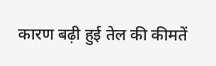कारण बढ़ी हुई तेल की कीमतें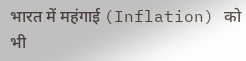भारत में महंगाई (Inflation) को भी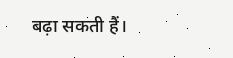बढ़ा सकती हैं।